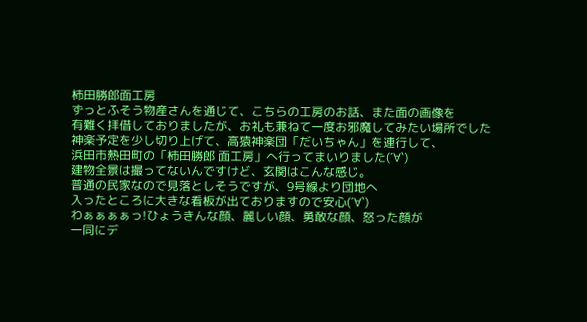柿田勝郎面工房
ずっとふそう物産さんを通じて、こちらの工房のお話、また面の画像を
有難く拝借しておりましたが、お礼も兼ねて一度お邪魔してみたい場所でした
神楽予定を少し切り上げて、高猿神楽団「だいちゃん」を連行して、
浜田市熱田町の「柿田勝郎 面工房」へ行ってまいりました(´∀`)
建物全景は撮ってないんですけど、玄関はこんな感じ。
普通の民家なので見落としそうですが、9号線より団地へ
入ったところに大きな看板が出ておりますので安心(´∀`)
わぁぁぁぁっ!ひょうきんな顔、麗しい顔、勇敢な顔、怒った顔が
一同にデ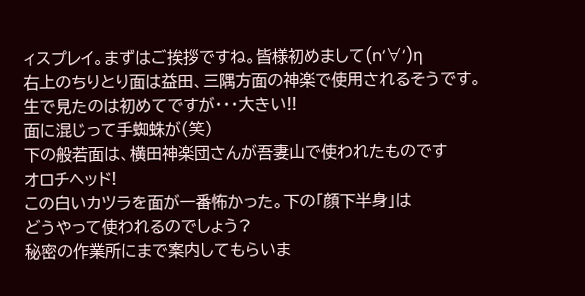ィスプレイ。まずはご挨拶ですね。皆様初めまして(n‘∀‘)η
右上のちりとり面は益田、三隅方面の神楽で使用されるそうです。
生で見たのは初めてですが・・・大きい!!
面に混じって手蜘蛛が(笑)
下の般若面は、横田神楽団さんが吾妻山で使われたものです
オロチヘッド!
この白いカツラを面が一番怖かった。下の「顔下半身」は
どうやって使われるのでしょう?
秘密の作業所にまで案内してもらいま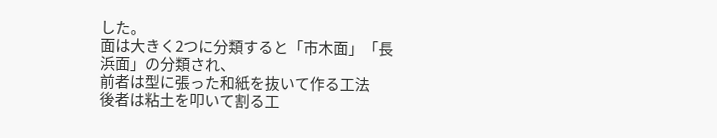した。
面は大きく2つに分類すると「市木面」「長浜面」の分類され、
前者は型に張った和紙を抜いて作る工法
後者は粘土を叩いて割る工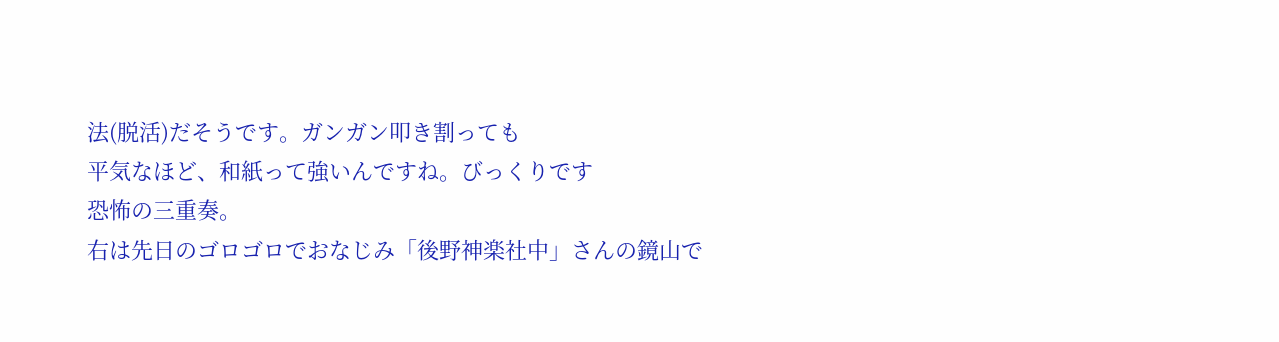法(脱活)だそうです。ガンガン叩き割っても
平気なほど、和紙って強いんですね。びっくりです
恐怖の三重奏。
右は先日のゴロゴロでおなじみ「後野神楽社中」さんの鏡山で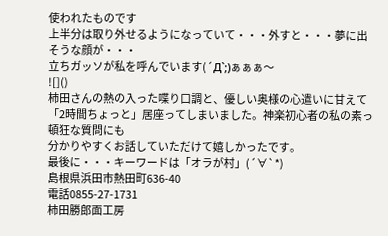使われたものです
上半分は取り外せるようになっていて・・・外すと・・・夢に出そうな顔が・・・
立ちガッソが私を呼んでいます(´Д`;)ぁぁぁ〜
![]()
柿田さんの熱の入った喋り口調と、優しい奥様の心遣いに甘えて
「2時間ちょっと」居座ってしまいました。神楽初心者の私の素っ頓狂な質問にも
分かりやすくお話していただけて嬉しかったです。
最後に・・・キーワードは「オラが村」(´∀`*)
島根県浜田市熱田町636-40
電話0855-27-1731
柿田勝郎面工房